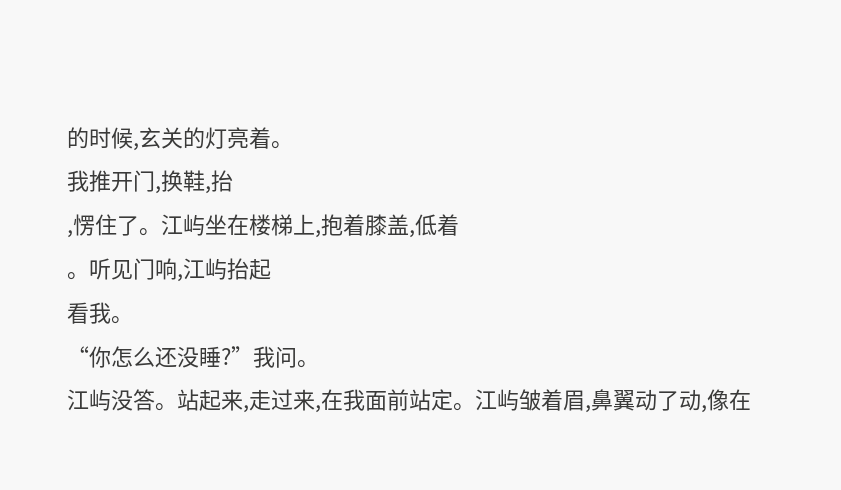的时候,玄关的灯亮着。
我推开门,换鞋,抬
,愣住了。江屿坐在楼梯上,抱着膝盖,低着
。听见门响,江屿抬起
看我。
“你怎么还没睡?”我问。
江屿没答。站起来,走过来,在我面前站定。江屿皱着眉,鼻翼动了动,像在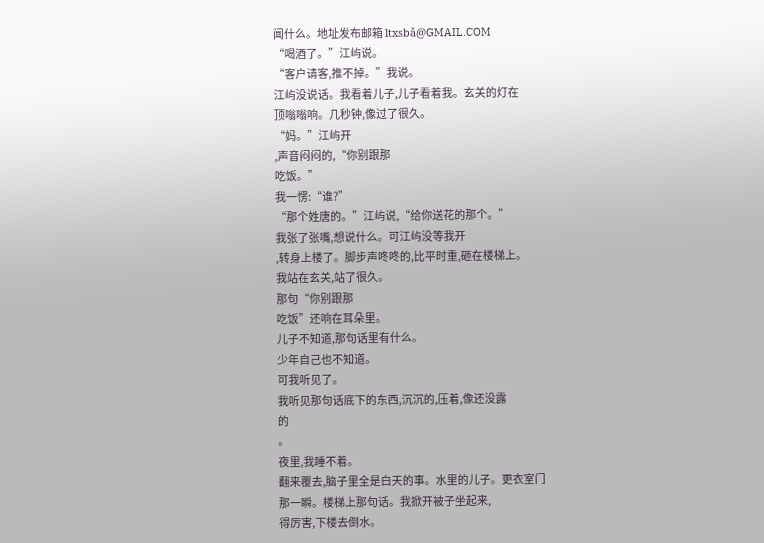闻什么。地址发布邮箱 ltxsbǎ@GMAIL.COM
“喝酒了。”江屿说。
“客户请客,推不掉。”我说。
江屿没说话。我看着儿子,儿子看着我。玄关的灯在
顶嗡嗡响。几秒钟,像过了很久。
“妈。”江屿开
,声音闷闷的,“你别跟那
吃饭。”
我一愣:“谁?”
“那个姓唐的。”江屿说,“给你送花的那个。”
我张了张嘴,想说什么。可江屿没等我开
,转身上楼了。脚步声咚咚的,比平时重,砸在楼梯上。
我站在玄关,站了很久。
那句“你别跟那
吃饭”还响在耳朵里。
儿子不知道,那句话里有什么。
少年自己也不知道。
可我听见了。
我听见那句话底下的东西,沉沉的,压着,像还没露
的
。
夜里,我睡不着。
翻来覆去,脑子里全是白天的事。水里的儿子。更衣室门
那一瞬。楼梯上那句话。我掀开被子坐起来,
得厉害,下楼去倒水。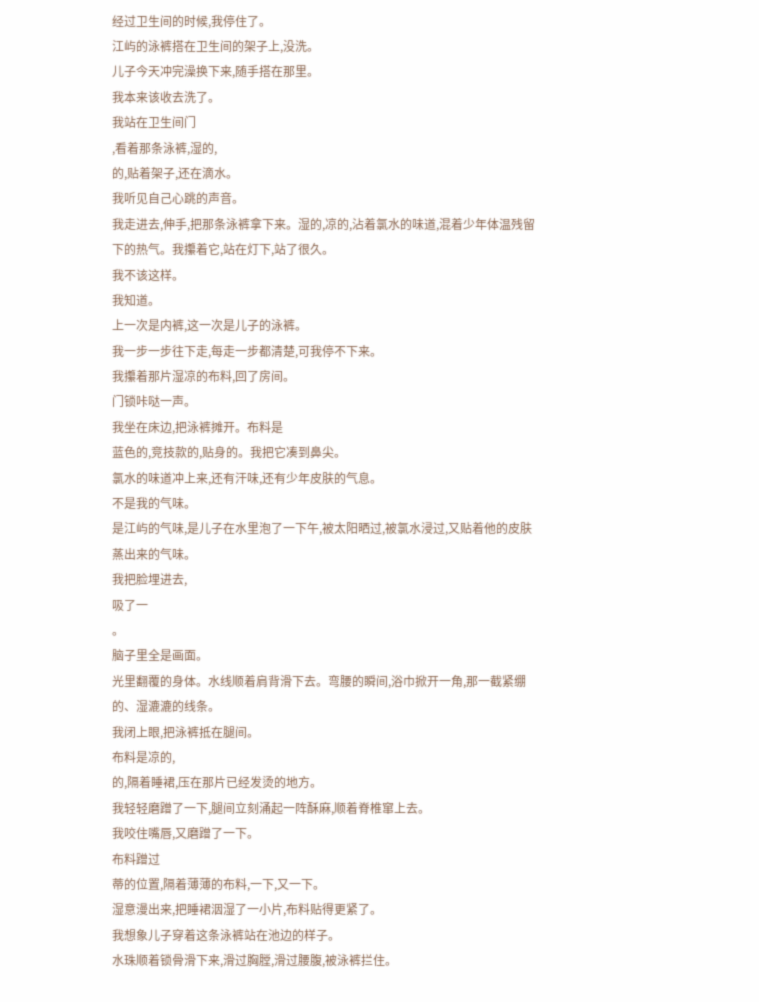经过卫生间的时候,我停住了。
江屿的泳裤搭在卫生间的架子上,没洗。
儿子今天冲完澡换下来,随手搭在那里。
我本来该收去洗了。
我站在卫生间门
,看着那条泳裤,湿的,
的,贴着架子,还在滴水。
我听见自己心跳的声音。
我走进去,伸手,把那条泳裤拿下来。湿的,凉的,沾着氯水的味道,混着少年体温残留下的热气。我攥着它,站在灯下,站了很久。
我不该这样。
我知道。
上一次是内裤,这一次是儿子的泳裤。
我一步一步往下走,每走一步都清楚,可我停不下来。
我攥着那片湿凉的布料,回了房间。
门锁咔哒一声。
我坐在床边,把泳裤摊开。布料是
蓝色的,竞技款的,贴身的。我把它凑到鼻尖。
氯水的味道冲上来,还有汗味,还有少年皮肤的气息。
不是我的气味。
是江屿的气味,是儿子在水里泡了一下午,被太阳晒过,被氯水浸过,又贴着他的皮肤蒸出来的气味。
我把脸埋进去,
吸了一
。
脑子里全是画面。
光里翻覆的身体。水线顺着肩背滑下去。弯腰的瞬间,浴巾掀开一角,那一截紧绷的、湿漉漉的线条。
我闭上眼,把泳裤抵在腿间。
布料是凉的,
的,隔着睡裙,压在那片已经发烫的地方。
我轻轻磨蹭了一下,腿间立刻涌起一阵酥麻,顺着脊椎窜上去。
我咬住嘴唇,又磨蹭了一下。
布料蹭过
蒂的位置,隔着薄薄的布料,一下,又一下。
湿意漫出来,把睡裙洇湿了一小片,布料贴得更紧了。
我想象儿子穿着这条泳裤站在池边的样子。
水珠顺着锁骨滑下来,滑过胸膛,滑过腰腹,被泳裤拦住。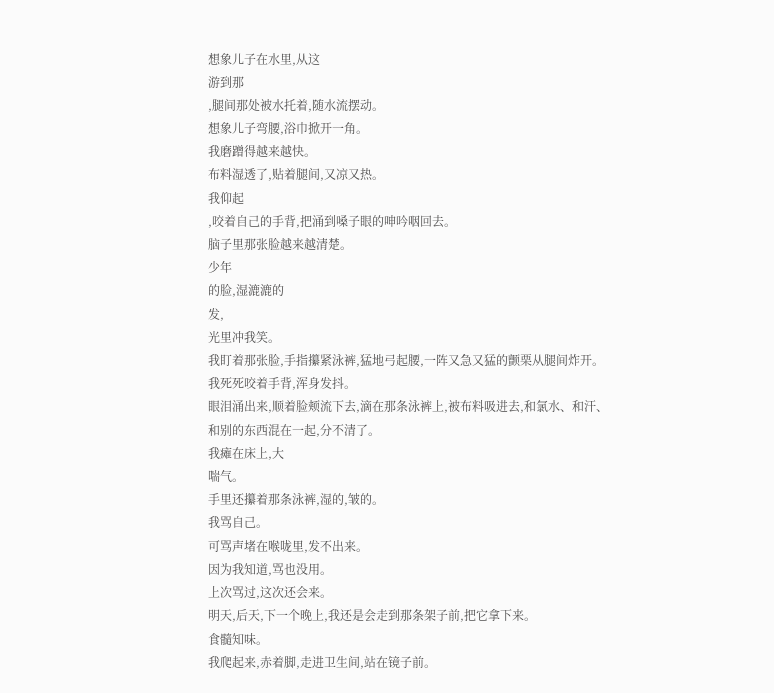想象儿子在水里,从这
游到那
,腿间那处被水托着,随水流摆动。
想象儿子弯腰,浴巾掀开一角。
我磨蹭得越来越快。
布料湿透了,贴着腿间,又凉又热。
我仰起
,咬着自己的手背,把涌到嗓子眼的呻吟咽回去。
脑子里那张脸越来越清楚。
少年
的脸,湿漉漉的
发,
光里冲我笑。
我盯着那张脸,手指攥紧泳裤,猛地弓起腰,一阵又急又猛的颤栗从腿间炸开。
我死死咬着手背,浑身发抖。
眼泪涌出来,顺着脸颊流下去,滴在那条泳裤上,被布料吸进去,和氯水、和汗、和别的东西混在一起,分不清了。
我瘫在床上,大
喘气。
手里还攥着那条泳裤,湿的,皱的。
我骂自己。
可骂声堵在喉咙里,发不出来。
因为我知道,骂也没用。
上次骂过,这次还会来。
明天,后天,下一个晚上,我还是会走到那条架子前,把它拿下来。
食髓知味。
我爬起来,赤着脚,走进卫生间,站在镜子前。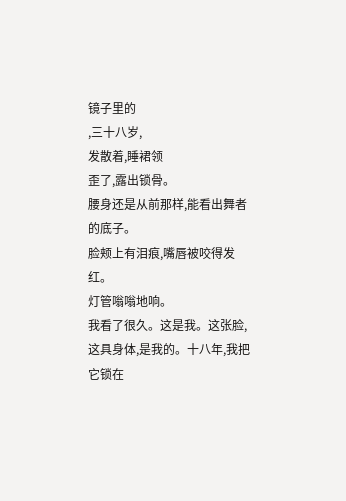镜子里的
,三十八岁,
发散着,睡裙领
歪了,露出锁骨。
腰身还是从前那样,能看出舞者的底子。
脸颊上有泪痕,嘴唇被咬得发红。
灯管嗡嗡地响。
我看了很久。这是我。这张脸,这具身体,是我的。十八年,我把它锁在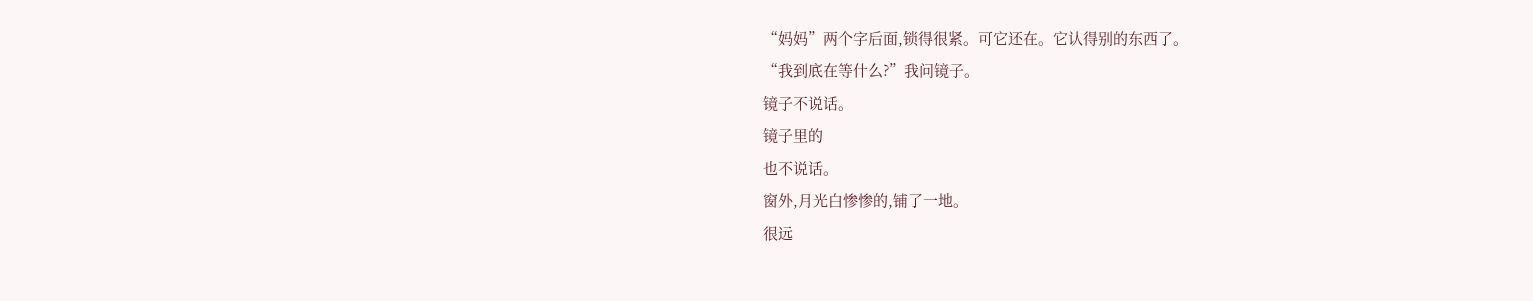“妈妈”两个字后面,锁得很紧。可它还在。它认得别的东西了。
“我到底在等什么?”我问镜子。
镜子不说话。
镜子里的
也不说话。
窗外,月光白惨惨的,铺了一地。
很远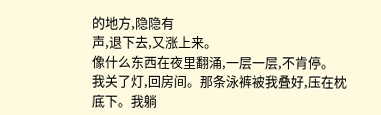的地方,隐隐有
声,退下去,又涨上来。
像什么东西在夜里翻涌,一层一层,不肯停。
我关了灯,回房间。那条泳裤被我叠好,压在枕
底下。我躺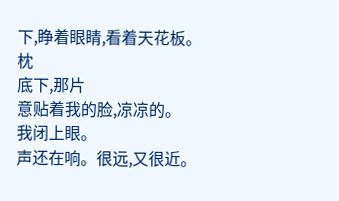下,睁着眼睛,看着天花板。
枕
底下,那片
意贴着我的脸,凉凉的。
我闭上眼。
声还在响。很远,又很近。